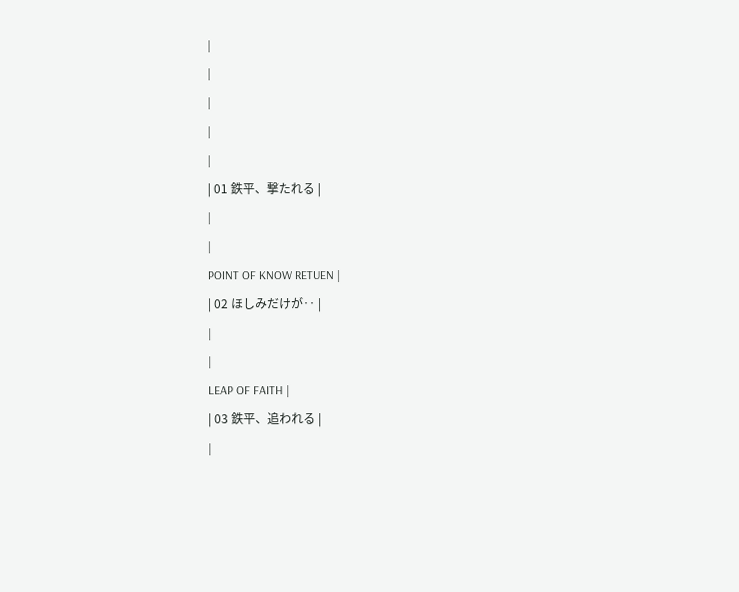|
|
|
|
|
| 01 鉄平、撃たれる |
|
|
POINT OF KNOW RETUEN |
| 02 ほしみだけが‥ |
|
|
LEAP OF FAITH |
| 03 鉄平、追われる |
|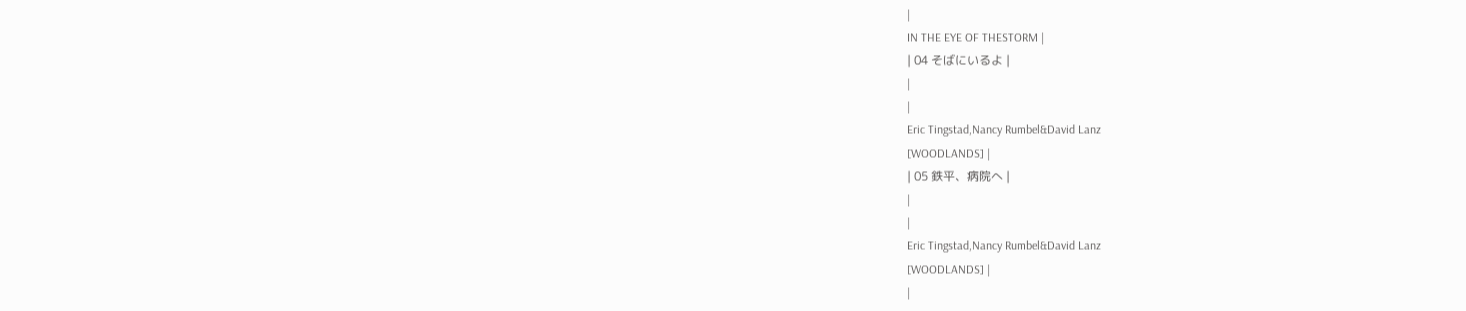|
IN THE EYE OF THESTORM |
| 04 そばにいるよ |
|
|
Eric Tingstad,Nancy Rumbel&David Lanz
[WOODLANDS] |
| 05 鉄平、病院へ |
|
|
Eric Tingstad,Nancy Rumbel&David Lanz
[WOODLANDS] |
|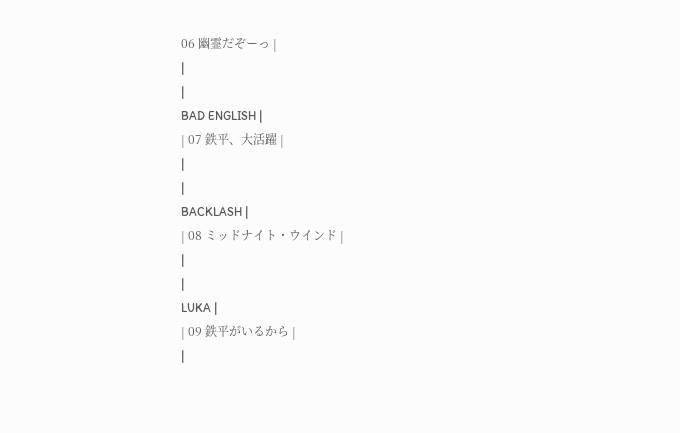06 幽霊だぞーっ |
|
|
BAD ENGLISH |
| 07 鉄平、大活躍 |
|
|
BACKLASH |
| 08 ミッドナイト・ウインド |
|
|
LUKA |
| 09 鉄平がいるから |
|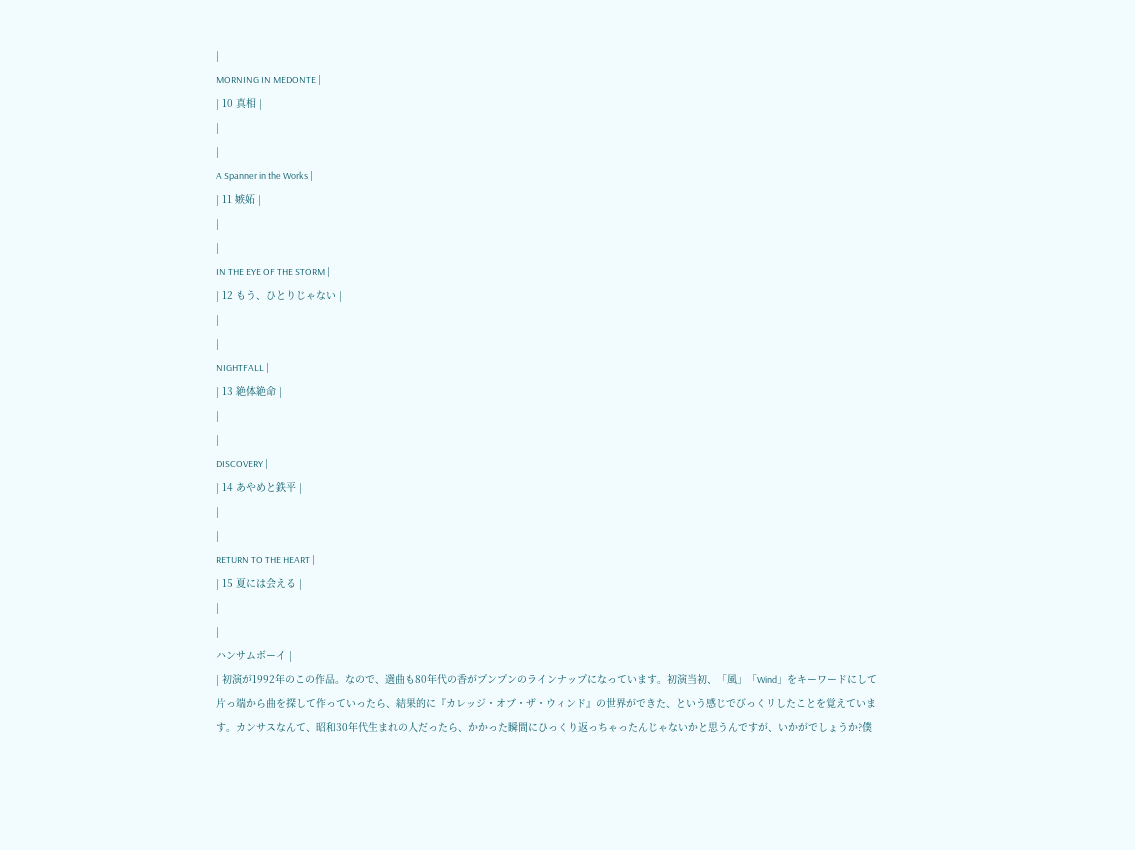|
MORNING IN MEDONTE |
| 10 真相 |
|
|
A Spanner in the Works |
| 11 嫉妬 |
|
|
IN THE EYE OF THE STORM |
| 12 もう、ひとりじゃない |
|
|
NIGHTFALL |
| 13 絶体絶命 |
|
|
DISCOVERY |
| 14 あやめと鉄平 |
|
|
RETURN TO THE HEART |
| 15 夏には会える |
|
|
ハンサムボーイ |
| 初演が1992年のこの作品。なので、選曲も80年代の香がプンプンのラインナップになっています。初演当初、「風」「Wind」をキーワードにして片っ端から曲を探して作っていったら、結果的に『カレッジ・オブ・ザ・ウィンド』の世界ができた、という感じでびっくリしたことを覚えています。カンサスなんて、昭和30年代生まれの人だったら、かかった瞬間にひっくり返っちゃったんじゃないかと思うんですが、いかがでしょうか?僕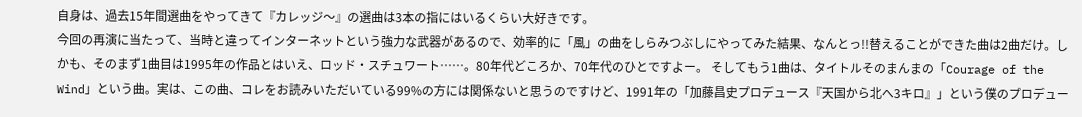自身は、過去15年間選曲をやってきて『カレッジ〜』の選曲は3本の指にはいるくらい大好きです。
今回の再演に当たって、当時と違ってインターネットという強力な武器があるので、効率的に「風」の曲をしらみつぶしにやってみた結果、なんとっ!!替えることができた曲は2曲だけ。しかも、そのまず1曲目は1995年の作品とはいえ、ロッド・スチュワート……。80年代どころか、70年代のひとですよー。 そしてもう1曲は、タイトルそのまんまの「Courage of the Wind」という曲。実は、この曲、コレをお読みいただいている99%の方には関係ないと思うのですけど、1991年の「加藤昌史プロデュース『天国から北へ3キロ』」という僕のプロデュー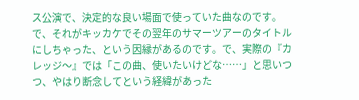ス公演で、決定的な良い場面で使っていた曲なのです。で、それがキッカケでその翌年のサマーツアーのタイトルにしちゃった、という因縁があるのです。で、実際の『カレッジ〜』では「この曲、使いたいけどな……」と思いつつ、やはり断念してという経緯があった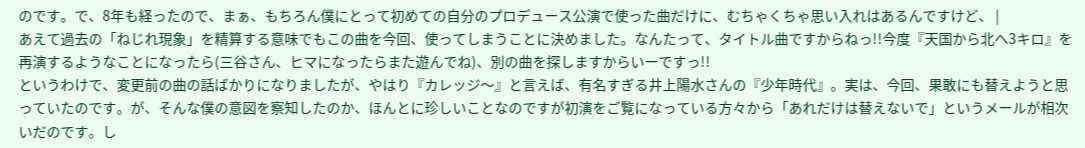のです。で、8年も経ったので、まぁ、もちろん僕にとって初めての自分のプロデュース公演で使った曲だけに、むちゃくちゃ思い入れはあるんですけど、 |
あえて過去の「ねじれ現象」を精算する意味でもこの曲を今回、使ってしまうことに決めました。なんたって、タイトル曲ですからねっ!!今度『天国から北へ3キロ』を再演するようなことになったら(三谷さん、ヒマになったらまた遊んでね)、別の曲を探しますからいーですっ!!
というわけで、変更前の曲の話ばかりになりましたが、やはり『カレッジ〜』と言えば、有名すぎる井上陽水さんの『少年時代』。実は、今回、果敢にも替えようと思っていたのです。が、そんな僕の意図を察知したのか、ほんとに珍しいことなのですが初演をご覧になっている方々から「あれだけは替えないで」というメールが相次いだのです。し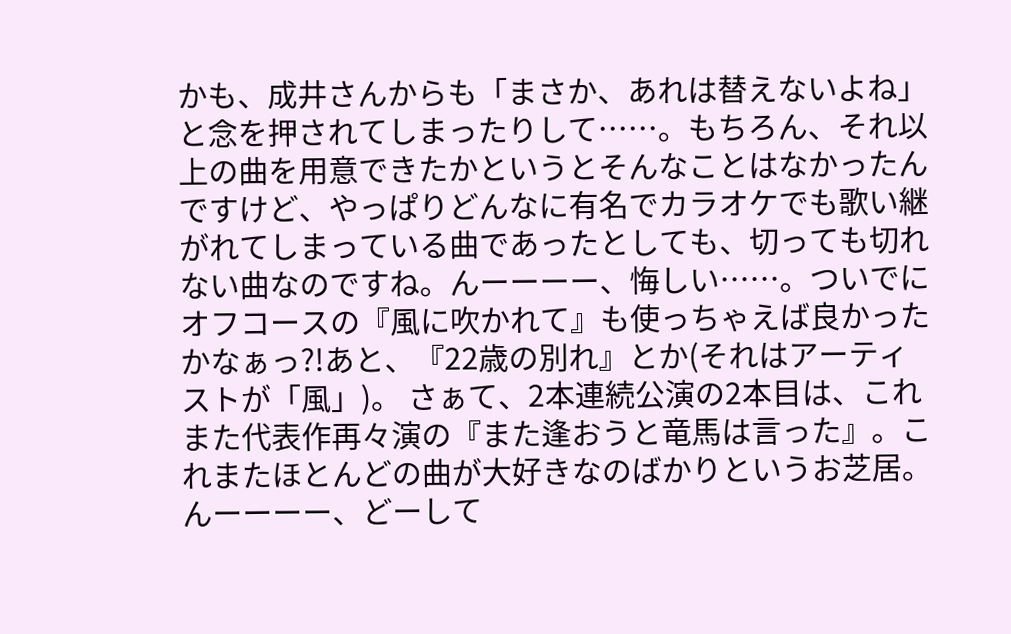かも、成井さんからも「まさか、あれは替えないよね」と念を押されてしまったりして……。もちろん、それ以上の曲を用意できたかというとそんなことはなかったんですけど、やっぱりどんなに有名でカラオケでも歌い継がれてしまっている曲であったとしても、切っても切れない曲なのですね。んーーーー、悔しい……。ついでにオフコースの『風に吹かれて』も使っちゃえば良かったかなぁっ?!あと、『22歳の別れ』とか(それはアーティストが「風」)。 さぁて、2本連続公演の2本目は、これまた代表作再々演の『また逢おうと竜馬は言った』。これまたほとんどの曲が大好きなのばかりというお芝居。んーーーー、どーして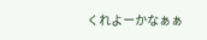くれよーかなぁぁ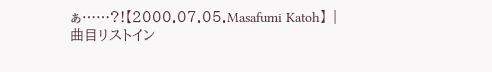ぁ……?!【2000.07.05.Masafumi Katoh】 |
曲目リストイン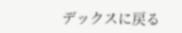デックスに戻る